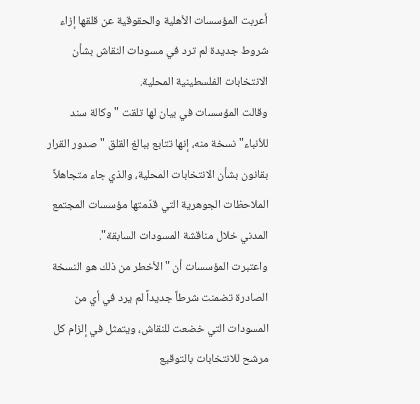أعربت المؤسسات الأهلية والحقوقية عن قلقها إزاء شروط جديدة لم ترد في مسودات النقاش بشأن الانتخابات الفلسطينية المحلية.
وقالت المؤسسات في بيان لها تلقت "وكالة سند للأنباء" نسخة منه، إنها تتابع ببالغ القلق "صدور القرار بقانون بشأن الانتخابات المحلية، والذي جاء متجاهلاً الملاحظات الجوهرية التي قدّمتها مؤسسات المجتمع المدني خلال مناقشة المسودات السابقة".
واعتبرت المؤسسات أن "الأخطر من ذلك هو النسخة الصادرة تضمنت شرطاً جديداً لم يرد في أي من المسودات التي خضعت للنقاش، ويتمثل في إلزام كل مرشح للانتخابات بالتوقيع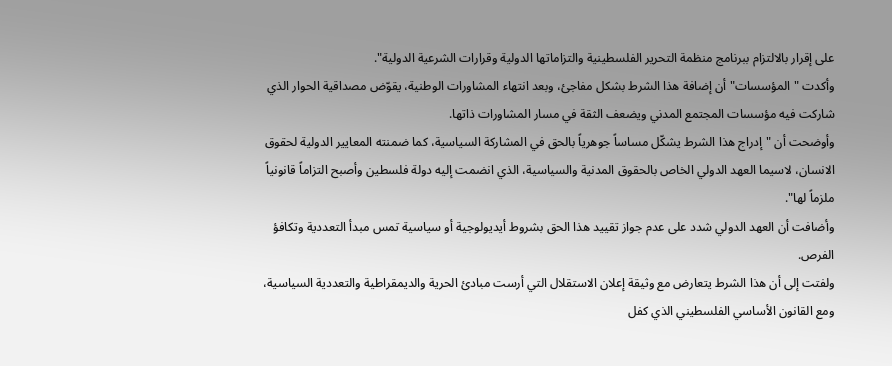على إقرار بالالتزام ببرنامج منظمة التحرير الفلسطينية والتزاماتها الدولية وقرارات الشرعية الدولية".
وأكدت "المؤسسات" أن إضافة هذا الشرط بشكل مفاجئ، وبعد انتهاء المشاورات الوطنية، يقوّض مصداقية الحوار الذي شاركت فيه مؤسسات المجتمع المدني ويضعف الثقة في مسار المشاورات ذاتها.
وأوضحت أن "إدراج هذا الشرط يشكّل مساساً جوهرياً بالحق في المشاركة السياسية، كما ضمنته المعايير الدولية لحقوق الانسان، لاسيما العهد الدولي الخاص بالحقوق المدنية والسياسية، الذي انضمت إليه دولة فلسطين وأصبح التزاماً قانونياً ملزماً لها".
وأضافت أن العهد الدولي شدد على عدم جواز تقييد هذا الحق بشروط أيديولوجية أو سياسية تمس مبدأ التعددية وتكافؤ الفرص.
ولفتت إلى أن هذا الشرط يتعارض مع وثيقة إعلان الاستقلال التي أرست مبادئ الحرية والديمقراطية والتعددية السياسية، ومع القانون الأساسي الفلسطيني الذي كفل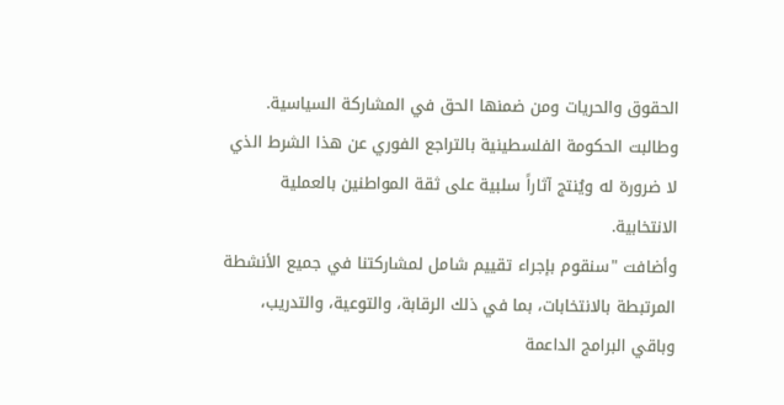الحقوق والحريات ومن ضمنها الحق في المشاركة السياسية.
وطالبت الحكومة الفلسطينية بالتراجع الفوري عن هذا الشرط الذي لا ضرورة له ويُنتج آثاراً سلبية على ثقة المواطنين بالعملية الانتخابية.
وأضافت "سنقوم بإجراء تقييم شامل لمشاركتنا في جميع الأنشطة المرتبطة بالانتخابات، بما في ذلك الرقابة، والتوعية، والتدريب، وباقي البرامج الداعمة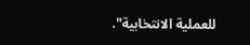للعملية الانتخابية".